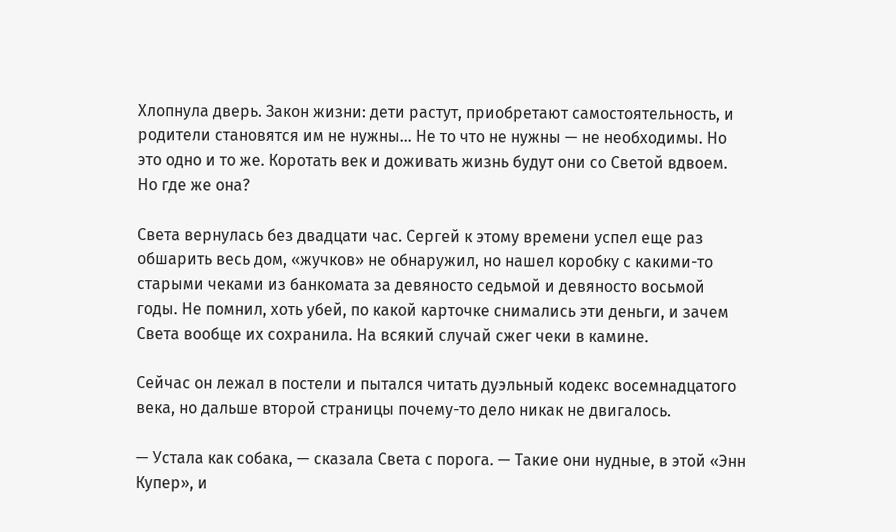Хлопнула дверь. Закон жизни: дети растут, приобретают самостоятельность, и родители становятся им не нужны… Не то что не нужны — не необходимы. Но это одно и то же. Коротать век и доживать жизнь будут они со Светой вдвоем. Но где же она?

Света вернулась без двадцати час. Сергей к этому времени успел еще раз обшарить весь дом, «жучков» не обнаружил, но нашел коробку с какими-то старыми чеками из банкомата за девяносто седьмой и девяносто восьмой годы. Не помнил, хоть убей, по какой карточке снимались эти деньги, и зачем Света вообще их сохранила. На всякий случай сжег чеки в камине.

Сейчас он лежал в постели и пытался читать дуэльный кодекс восемнадцатого века, но дальше второй страницы почему-то дело никак не двигалось.

— Устала как собака, — сказала Света с порога. — Такие они нудные, в этой «Энн Купер», и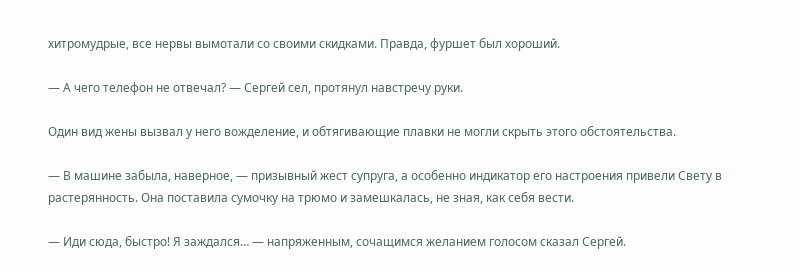хитромудрые, все нервы вымотали со своими скидками. Правда, фуршет был хороший.

— А чего телефон не отвечал? — Сергей сел, протянул навстречу руки.

Один вид жены вызвал у него вожделение, и обтягивающие плавки не могли скрыть этого обстоятельства.

— В машине забыла, наверное, — призывный жест супруга, а особенно индикатор его настроения привели Свету в растерянность. Она поставила сумочку на трюмо и замешкалась, не зная, как себя вести.

— Иди сюда, быстро! Я заждался… — напряженным, сочащимся желанием голосом сказал Сергей.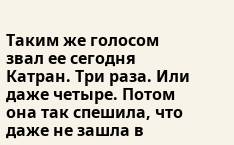Таким же голосом звал ее сегодня Катран. Три раза. Или даже четыре. Потом она так спешила, что даже не зашла в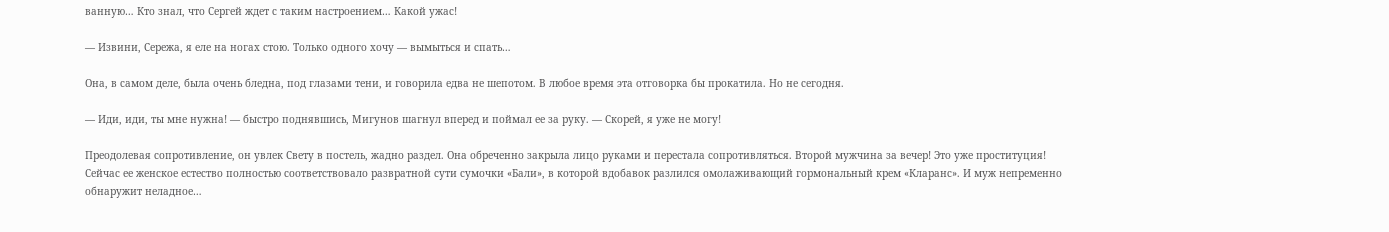ванную… Кто знал, что Сергей ждет с таким настроением… Какой ужас!

— Извини, Сережа, я еле на ногах стою. Только одного хочу — вымыться и спать…

Она, в самом деле, была очень бледна, под глазами тени, и говорила едва не шепотом. В любое время эта отговорка бы прокатила. Но не сегодня.

— Иди, иди, ты мне нужна! — быстро поднявшись, Мигунов шагнул вперед и поймал ее за руку. — Скорей, я уже не могу!

Преодолевая сопротивление, он увлек Свету в постель, жадно раздел. Она обреченно закрыла лицо руками и перестала сопротивляться. Второй мужчина за вечер! Это уже проституция! Сейчас ее женское естество полностью соответствовало развратной сути сумочки «Бали», в которой вдобавок разлился омолаживающий гормональный крем «Кларанс». И муж непременно обнаружит неладное…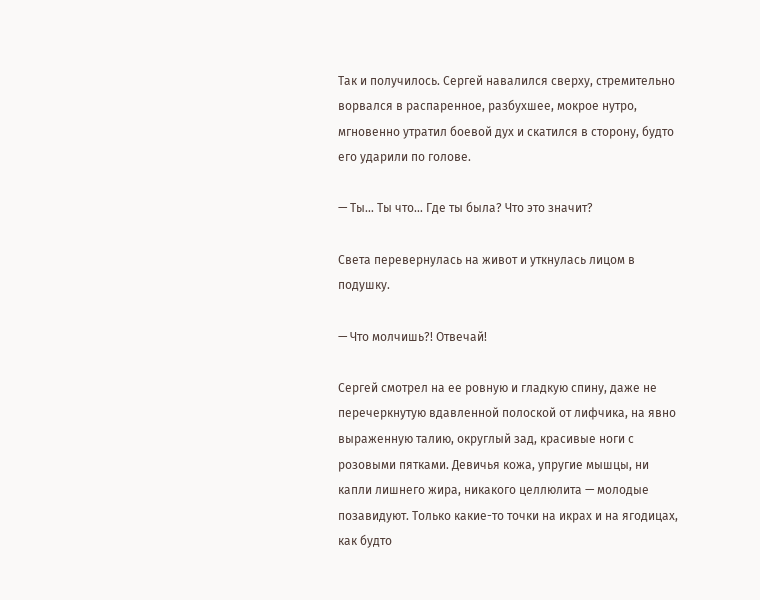Так и получилось. Сергей навалился сверху, стремительно ворвался в распаренное, разбухшее, мокрое нутро, мгновенно утратил боевой дух и скатился в сторону, будто его ударили по голове.

— Ты… Ты что… Где ты была? Что это значит?

Света перевернулась на живот и уткнулась лицом в подушку.

— Что молчишь?! Отвечай!

Сергей смотрел на ее ровную и гладкую спину, даже не перечеркнутую вдавленной полоской от лифчика, на явно выраженную талию, округлый зад, красивые ноги с розовыми пятками. Девичья кожа, упругие мышцы, ни капли лишнего жира, никакого целлюлита — молодые позавидуют. Только какие-то точки на икрах и на ягодицах, как будто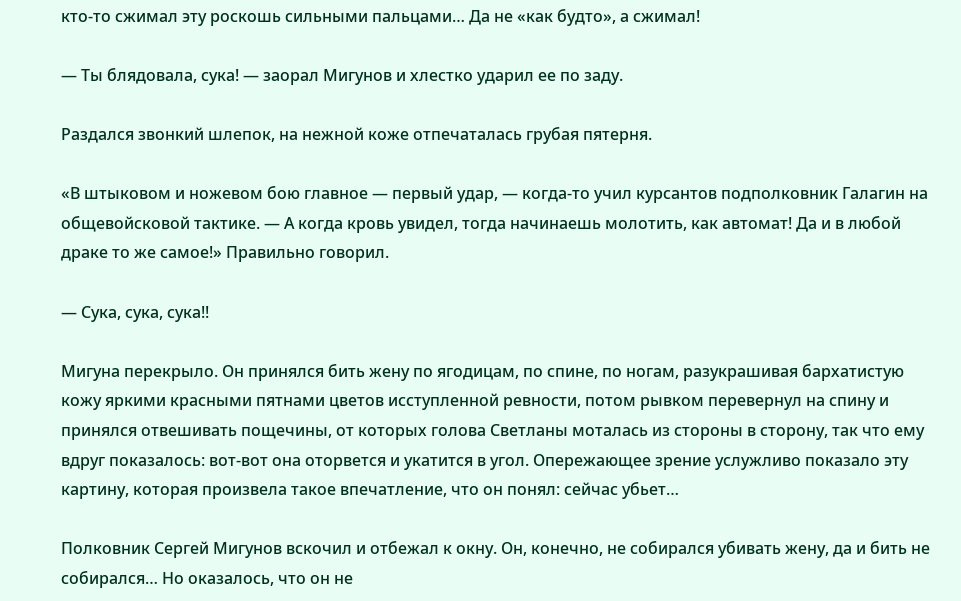кто-то сжимал эту роскошь сильными пальцами… Да не «как будто», а сжимал!

— Ты блядовала, сука! — заорал Мигунов и хлестко ударил ее по заду.

Раздался звонкий шлепок, на нежной коже отпечаталась грубая пятерня.

«В штыковом и ножевом бою главное — первый удар, — когда-то учил курсантов подполковник Галагин на общевойсковой тактике. — А когда кровь увидел, тогда начинаешь молотить, как автомат! Да и в любой драке то же самое!» Правильно говорил.

— Сука, сука, сука!!

Мигуна перекрыло. Он принялся бить жену по ягодицам, по спине, по ногам, разукрашивая бархатистую кожу яркими красными пятнами цветов исступленной ревности, потом рывком перевернул на спину и принялся отвешивать пощечины, от которых голова Светланы моталась из стороны в сторону, так что ему вдруг показалось: вот-вот она оторвется и укатится в угол. Опережающее зрение услужливо показало эту картину, которая произвела такое впечатление, что он понял: сейчас убьет…

Полковник Сергей Мигунов вскочил и отбежал к окну. Он, конечно, не собирался убивать жену, да и бить не собирался… Но оказалось, что он не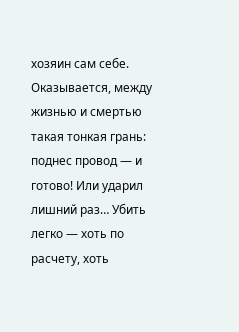хозяин сам себе. Оказывается, между жизнью и смертью такая тонкая грань: поднес провод — и готово! Или ударил лишний раз… Убить легко — хоть по расчету, хоть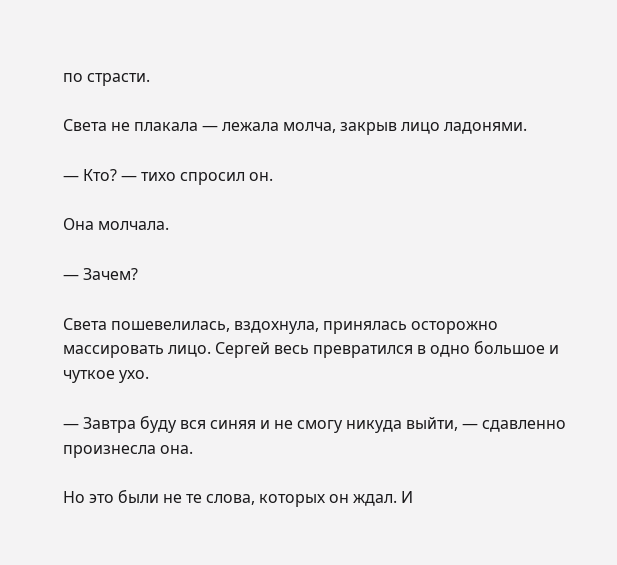по страсти.

Света не плакала — лежала молча, закрыв лицо ладонями.

— Кто? — тихо спросил он.

Она молчала.

— Зачем?

Света пошевелилась, вздохнула, принялась осторожно массировать лицо. Сергей весь превратился в одно большое и чуткое ухо.

— Завтра буду вся синяя и не смогу никуда выйти, — сдавленно произнесла она.

Но это были не те слова, которых он ждал. И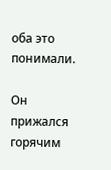оба это понимали.

Он прижался горячим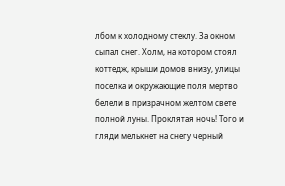лбом к холодному стеклу. За окном сыпал снег. Холм, на котором стоял коттедж, крыши домов внизу, улицы поселка и окружающие поля мертво белели в призрачном желтом свете полной луны. Проклятая ночь! Того и гляди мелькнет на снегу черный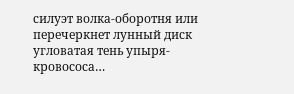силуэт волка-оборотня или перечеркнет лунный диск угловатая тень упыря-кровососа…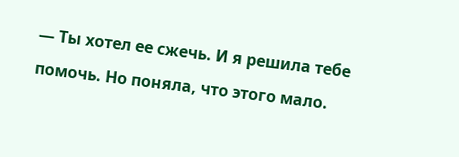— Ты хотел ее сжечь. И я решила тебе помочь. Но поняла, что этого мало.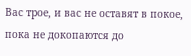Вас трое, и вас не оставят в покое, пока не докопаются до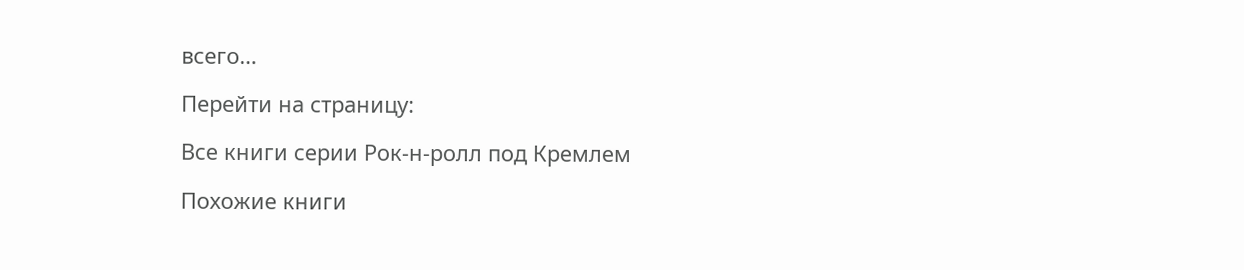всего…

Перейти на страницу:

Все книги серии Рок-н-ролл под Кремлем

Похожие книги